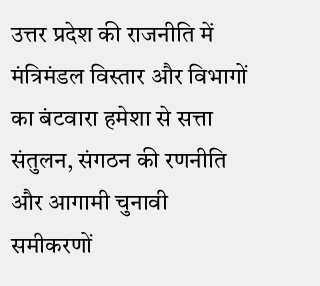उत्तर प्रदेश की राजनीति में मंत्रिमंडल विस्तार और विभागों का बंटवारा हमेशा से सत्ता संतुलन, संगठन की रणनीति और आगामी चुनावी समीकरणों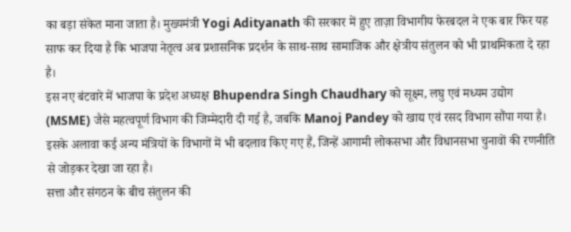का बड़ा संकेत माना जाता है। मुख्यमंत्री Yogi Adityanath की सरकार में हुए ताज़ा विभागीय फेरबदल ने एक बार फिर यह साफ कर दिया है कि भाजपा नेतृत्व अब प्रशासनिक प्रदर्शन के साथ-साथ सामाजिक और क्षेत्रीय संतुलन को भी प्राथमिकता दे रहा है।
इस नए बंटवारे में भाजपा के प्रदेश अध्यक्ष Bhupendra Singh Chaudhary को सूक्ष्म, लघु एवं मध्यम उद्योग (MSME) जैसे महत्वपूर्ण विभाग की जिम्मेदारी दी गई है, जबकि Manoj Pandey को खाद्य एवं रसद विभाग सौंपा गया है। इसके अलावा कई अन्य मंत्रियों के विभागों में भी बदलाव किए गए हैं, जिन्हें आगामी लोकसभा और विधानसभा चुनावों की रणनीति से जोड़कर देखा जा रहा है।
सत्ता और संगठन के बीच संतुलन की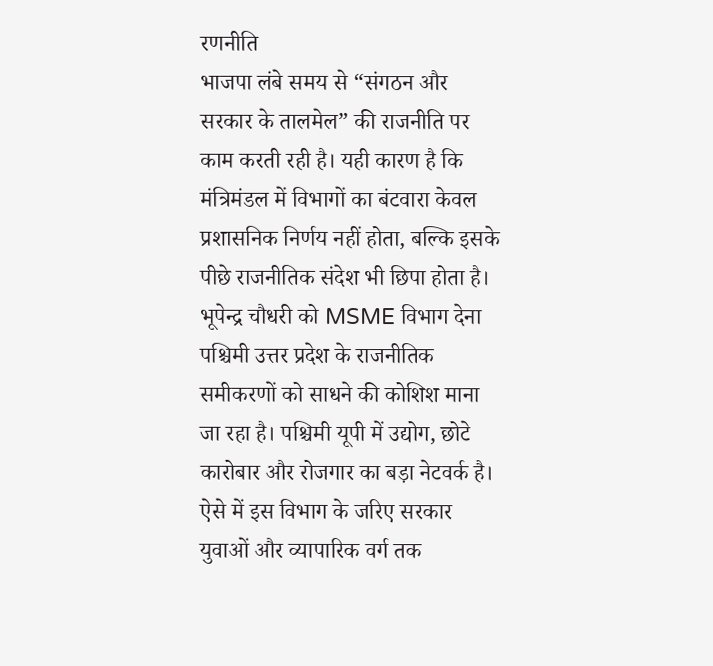रणनीति
भाजपा लंबे समय से “संगठन और सरकार के तालमेल” की राजनीति पर काम करती रही है। यही कारण है कि मंत्रिमंडल में विभागों का बंटवारा केवल प्रशासनिक निर्णय नहीं होता, बल्कि इसके पीछे राजनीतिक संदेश भी छिपा होता है।
भूपेन्द्र चौधरी को MSME विभाग देना पश्चिमी उत्तर प्रदेश के राजनीतिक समीकरणों को साधने की कोशिश माना जा रहा है। पश्चिमी यूपी में उद्योग, छोटे कारोबार और रोजगार का बड़ा नेटवर्क है। ऐसे में इस विभाग के जरिए सरकार युवाओं और व्यापारिक वर्ग तक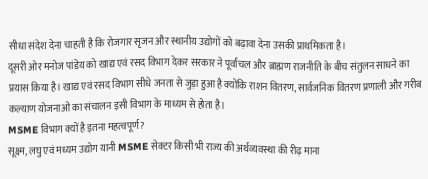सीधा संदेश देना चाहती है कि रोजगार सृजन और स्थानीय उद्योगों को बढ़ावा देना उसकी प्राथमिकता है।
दूसरी ओर मनोज पांडेय को खाद्य एवं रसद विभाग देकर सरकार ने पूर्वांचल और ब्राह्मण राजनीति के बीच संतुलन साधने का प्रयास किया है। खाद्य एवं रसद विभाग सीधे जनता से जुड़ा हुआ है क्योंकि राशन वितरण, सार्वजनिक वितरण प्रणाली और गरीब कल्याण योजनाओं का संचालन इसी विभाग के माध्यम से होता है।
MSME विभाग क्यों है इतना महत्वपूर्ण?
सूक्ष्म, लघु एवं मध्यम उद्योग यानी MSME सेक्टर किसी भी राज्य की अर्थव्यवस्था की रीढ़ माना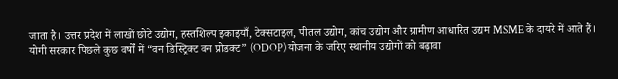जाता है। उत्तर प्रदेश में लाखों छोटे उद्योग, हस्तशिल्प इकाइयाँ, टेक्सटाइल, पीतल उद्योग, कांच उद्योग और ग्रामीण आधारित उद्यम MSME के दायरे में आते हैं।
योगी सरकार पिछले कुछ वर्षों में “वन डिस्ट्रिक्ट वन प्रोडक्ट” (ODOP) योजना के जरिए स्थानीय उद्योगों को बढ़ावा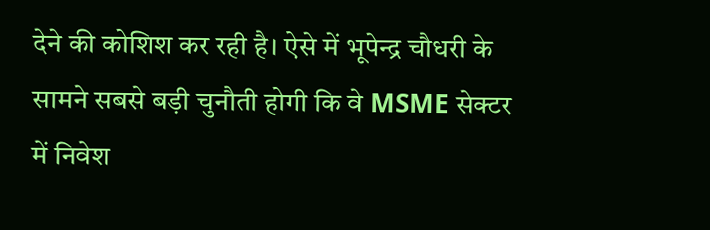देने की कोशिश कर रही है। ऐसे में भूपेन्द्र चौधरी के सामने सबसे बड़ी चुनौती होगी कि वे MSME सेक्टर में निवेश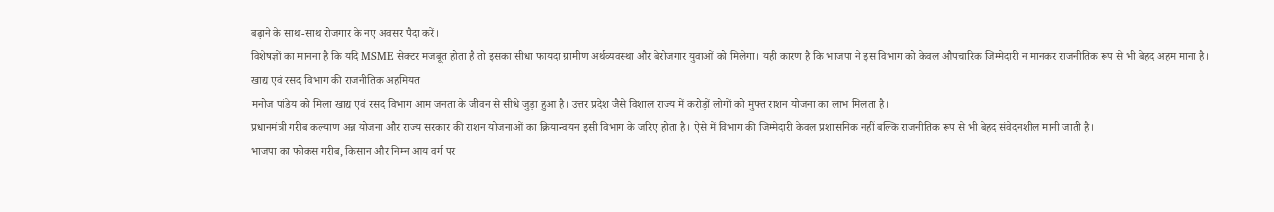बढ़ाने के साथ-साथ रोजगार के नए अवसर पैदा करें।
विशेषज्ञों का मानना है कि यदि MSME सेक्टर मजबूत होता है तो इसका सीधा फायदा ग्रामीण अर्थव्यवस्था और बेरोजगार युवाओं को मिलेगा। यही कारण है कि भाजपा ने इस विभाग को केवल औपचारिक जिम्मेदारी न मानकर राजनीतिक रूप से भी बेहद अहम माना है।
खाद्य एवं रसद विभाग की राजनीतिक अहमियत
मनोज पांडेय को मिला खाद्य एवं रसद विभाग आम जनता के जीवन से सीधे जुड़ा हुआ है। उत्तर प्रदेश जैसे विशाल राज्य में करोड़ों लोगों को मुफ्त राशन योजना का लाभ मिलता है।
प्रधानमंत्री गरीब कल्याण अन्न योजना और राज्य सरकार की राशन योजनाओं का क्रियान्वयन इसी विभाग के जरिए होता है। ऐसे में विभाग की जिम्मेदारी केवल प्रशासनिक नहीं बल्कि राजनीतिक रूप से भी बेहद संवेदनशील मानी जाती है।
भाजपा का फोकस गरीब, किसान और निम्न आय वर्ग पर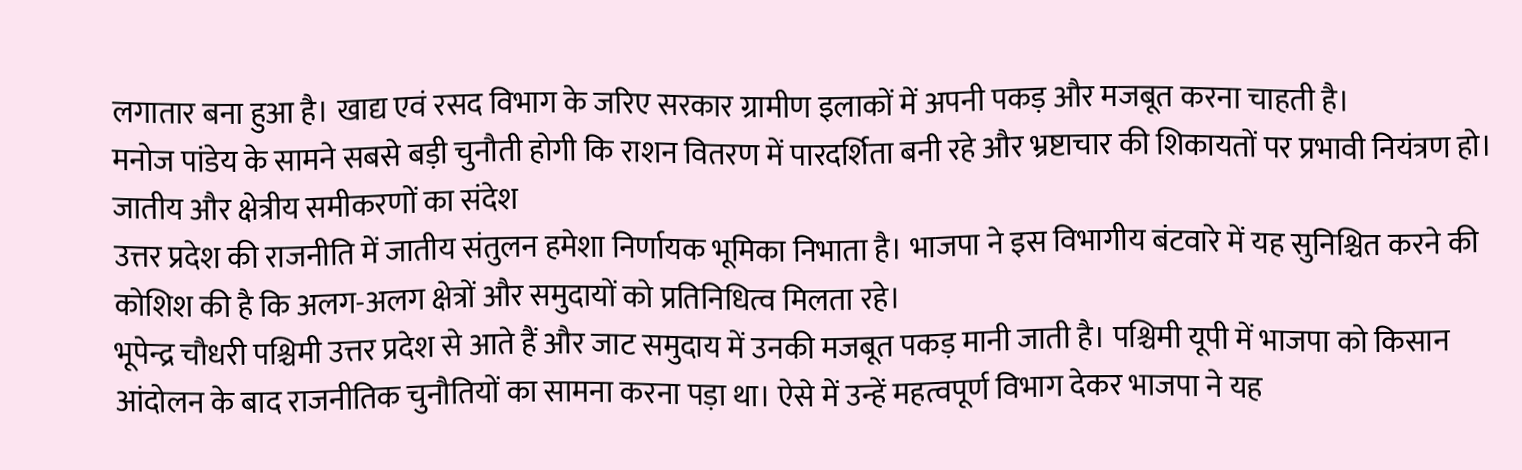लगातार बना हुआ है। खाद्य एवं रसद विभाग के जरिए सरकार ग्रामीण इलाकों में अपनी पकड़ और मजबूत करना चाहती है।
मनोज पांडेय के सामने सबसे बड़ी चुनौती होगी कि राशन वितरण में पारदर्शिता बनी रहे और भ्रष्टाचार की शिकायतों पर प्रभावी नियंत्रण हो।
जातीय और क्षेत्रीय समीकरणों का संदेश
उत्तर प्रदेश की राजनीति में जातीय संतुलन हमेशा निर्णायक भूमिका निभाता है। भाजपा ने इस विभागीय बंटवारे में यह सुनिश्चित करने की कोशिश की है कि अलग-अलग क्षेत्रों और समुदायों को प्रतिनिधित्व मिलता रहे।
भूपेन्द्र चौधरी पश्चिमी उत्तर प्रदेश से आते हैं और जाट समुदाय में उनकी मजबूत पकड़ मानी जाती है। पश्चिमी यूपी में भाजपा को किसान आंदोलन के बाद राजनीतिक चुनौतियों का सामना करना पड़ा था। ऐसे में उन्हें महत्वपूर्ण विभाग देकर भाजपा ने यह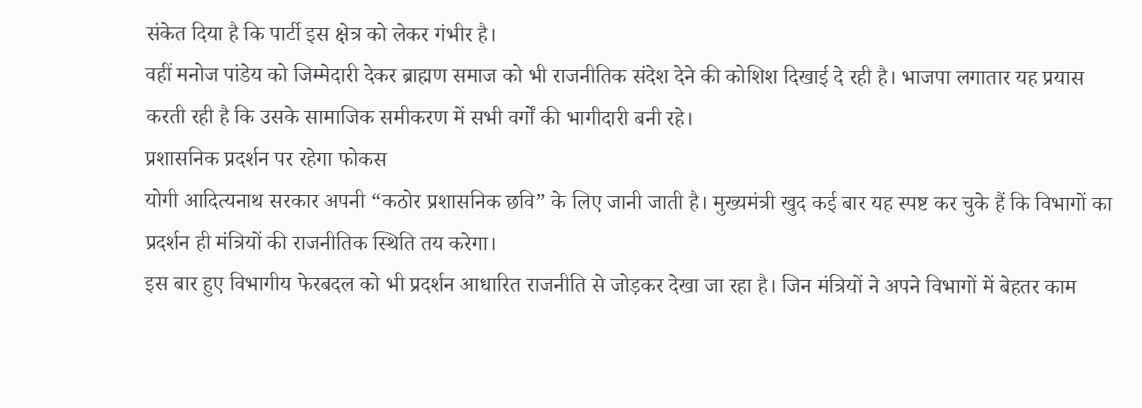संकेत दिया है कि पार्टी इस क्षेत्र को लेकर गंभीर है।
वहीं मनोज पांडेय को जिम्मेदारी देकर ब्राह्मण समाज को भी राजनीतिक संदेश देने की कोशिश दिखाई दे रही है। भाजपा लगातार यह प्रयास करती रही है कि उसके सामाजिक समीकरण में सभी वर्गों की भागीदारी बनी रहे।
प्रशासनिक प्रदर्शन पर रहेगा फोकस
योगी आदित्यनाथ सरकार अपनी “कठोर प्रशासनिक छवि” के लिए जानी जाती है। मुख्यमंत्री खुद कई बार यह स्पष्ट कर चुके हैं कि विभागों का प्रदर्शन ही मंत्रियों की राजनीतिक स्थिति तय करेगा।
इस बार हुए विभागीय फेरबदल को भी प्रदर्शन आधारित राजनीति से जोड़कर देखा जा रहा है। जिन मंत्रियों ने अपने विभागों में बेहतर काम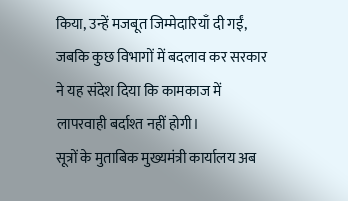किया, उन्हें मजबूत जिम्मेदारियाँ दी गईं, जबकि कुछ विभागों में बदलाव कर सरकार ने यह संदेश दिया कि कामकाज में लापरवाही बर्दाश्त नहीं होगी।
सूत्रों के मुताबिक मुख्यमंत्री कार्यालय अब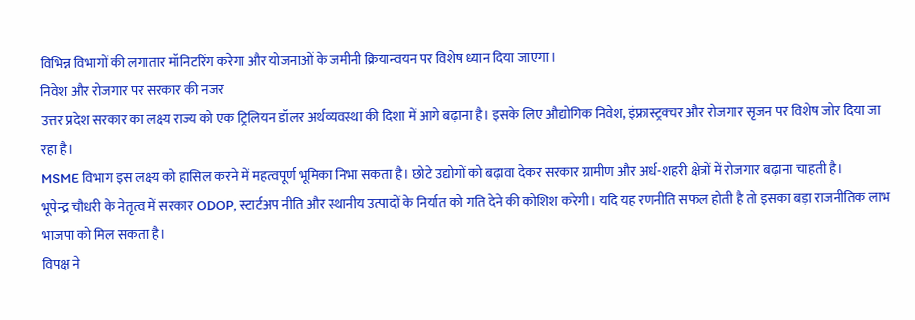विभिन्न विभागों की लगातार मॉनिटरिंग करेगा और योजनाओं के जमीनी क्रियान्वयन पर विशेष ध्यान दिया जाएगा।
निवेश और रोजगार पर सरकार की नजर
उत्तर प्रदेश सरकार का लक्ष्य राज्य को एक ट्रिलियन डॉलर अर्थव्यवस्था की दिशा में आगे बढ़ाना है। इसके लिए औद्योगिक निवेश, इंफ्रास्ट्रक्चर और रोजगार सृजन पर विशेष जोर दिया जा रहा है।
MSME विभाग इस लक्ष्य को हासिल करने में महत्वपूर्ण भूमिका निभा सकता है। छोटे उद्योगों को बढ़ावा देकर सरकार ग्रामीण और अर्ध-शहरी क्षेत्रों में रोजगार बढ़ाना चाहती है।
भूपेन्द्र चौधरी के नेतृत्व में सरकार ODOP, स्टार्टअप नीति और स्थानीय उत्पादों के निर्यात को गति देने की कोशिश करेगी। यदि यह रणनीति सफल होती है तो इसका बड़ा राजनीतिक लाभ भाजपा को मिल सकता है।
विपक्ष ने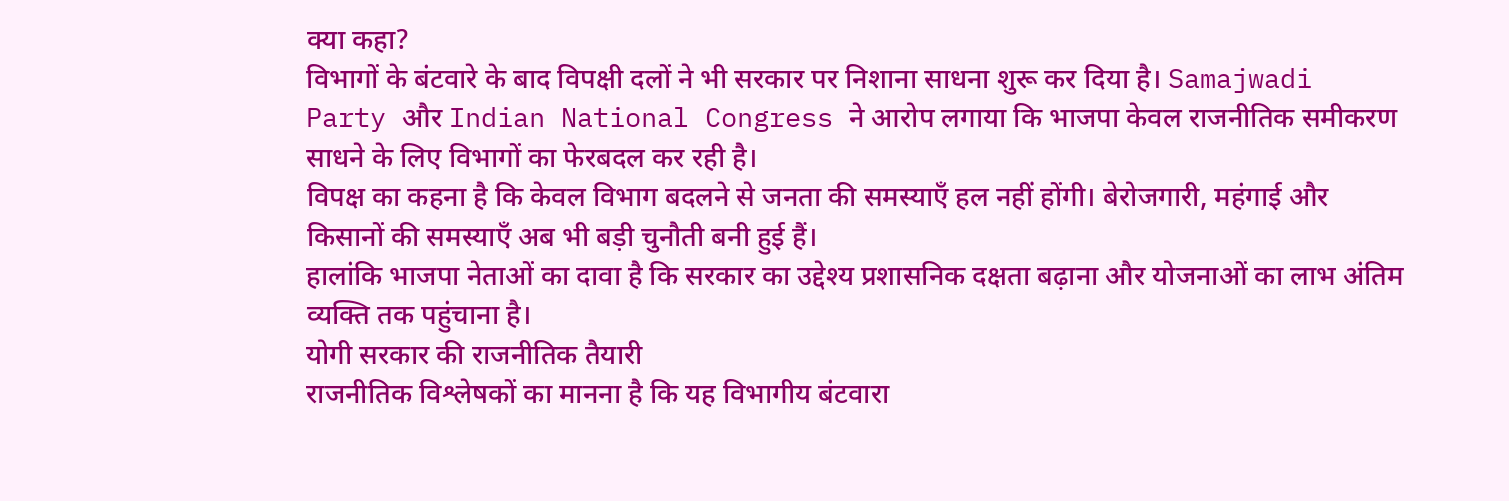क्या कहा?
विभागों के बंटवारे के बाद विपक्षी दलों ने भी सरकार पर निशाना साधना शुरू कर दिया है। Samajwadi Party और Indian National Congress ने आरोप लगाया कि भाजपा केवल राजनीतिक समीकरण साधने के लिए विभागों का फेरबदल कर रही है।
विपक्ष का कहना है कि केवल विभाग बदलने से जनता की समस्याएँ हल नहीं होंगी। बेरोजगारी, महंगाई और किसानों की समस्याएँ अब भी बड़ी चुनौती बनी हुई हैं।
हालांकि भाजपा नेताओं का दावा है कि सरकार का उद्देश्य प्रशासनिक दक्षता बढ़ाना और योजनाओं का लाभ अंतिम व्यक्ति तक पहुंचाना है।
योगी सरकार की राजनीतिक तैयारी
राजनीतिक विश्लेषकों का मानना है कि यह विभागीय बंटवारा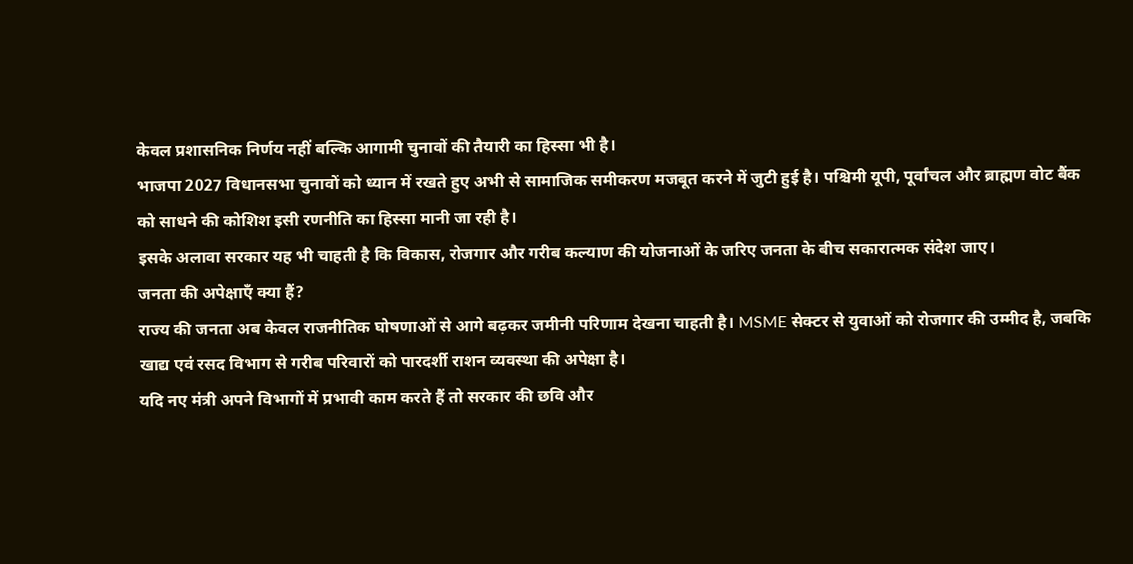केवल प्रशासनिक निर्णय नहीं बल्कि आगामी चुनावों की तैयारी का हिस्सा भी है।
भाजपा 2027 विधानसभा चुनावों को ध्यान में रखते हुए अभी से सामाजिक समीकरण मजबूत करने में जुटी हुई है। पश्चिमी यूपी, पूर्वांचल और ब्राह्मण वोट बैंक को साधने की कोशिश इसी रणनीति का हिस्सा मानी जा रही है।
इसके अलावा सरकार यह भी चाहती है कि विकास, रोजगार और गरीब कल्याण की योजनाओं के जरिए जनता के बीच सकारात्मक संदेश जाए।
जनता की अपेक्षाएँ क्या हैं?
राज्य की जनता अब केवल राजनीतिक घोषणाओं से आगे बढ़कर जमीनी परिणाम देखना चाहती है। MSME सेक्टर से युवाओं को रोजगार की उम्मीद है, जबकि खाद्य एवं रसद विभाग से गरीब परिवारों को पारदर्शी राशन व्यवस्था की अपेक्षा है।
यदि नए मंत्री अपने विभागों में प्रभावी काम करते हैं तो सरकार की छवि और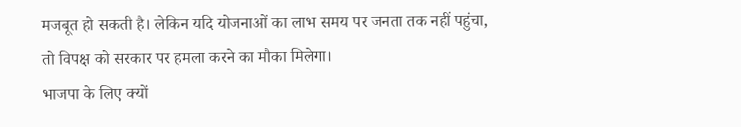मजबूत हो सकती है। लेकिन यदि योजनाओं का लाभ समय पर जनता तक नहीं पहुंचा, तो विपक्ष को सरकार पर हमला करने का मौका मिलेगा।
भाजपा के लिए क्यों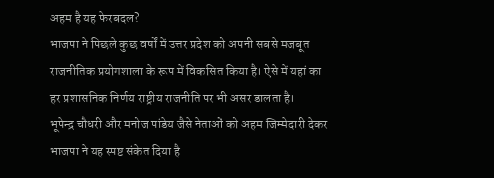अहम है यह फेरबदल?
भाजपा ने पिछले कुछ वर्षों में उत्तर प्रदेश को अपनी सबसे मजबूत राजनीतिक प्रयोगशाला के रूप में विकसित किया है। ऐसे में यहां का हर प्रशासनिक निर्णय राष्ट्रीय राजनीति पर भी असर डालता है।
भूपेन्द्र चौधरी और मनोज पांडेय जैसे नेताओं को अहम जिम्मेदारी देकर भाजपा ने यह स्पष्ट संकेत दिया है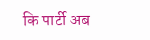कि पार्टी अब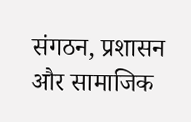संगठन, प्रशासन और सामाजिक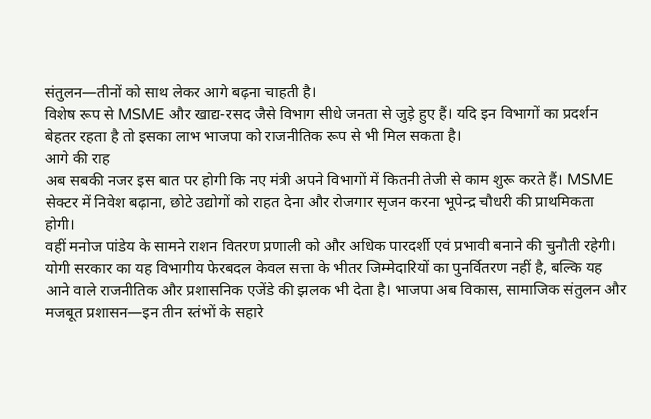संतुलन—तीनों को साथ लेकर आगे बढ़ना चाहती है।
विशेष रूप से MSME और खाद्य-रसद जैसे विभाग सीधे जनता से जुड़े हुए हैं। यदि इन विभागों का प्रदर्शन बेहतर रहता है तो इसका लाभ भाजपा को राजनीतिक रूप से भी मिल सकता है।
आगे की राह
अब सबकी नजर इस बात पर होगी कि नए मंत्री अपने विभागों में कितनी तेजी से काम शुरू करते हैं। MSME सेक्टर में निवेश बढ़ाना, छोटे उद्योगों को राहत देना और रोजगार सृजन करना भूपेन्द्र चौधरी की प्राथमिकता होगी।
वहीं मनोज पांडेय के सामने राशन वितरण प्रणाली को और अधिक पारदर्शी एवं प्रभावी बनाने की चुनौती रहेगी।
योगी सरकार का यह विभागीय फेरबदल केवल सत्ता के भीतर जिम्मेदारियों का पुनर्वितरण नहीं है, बल्कि यह आने वाले राजनीतिक और प्रशासनिक एजेंडे की झलक भी देता है। भाजपा अब विकास, सामाजिक संतुलन और मजबूत प्रशासन—इन तीन स्तंभों के सहारे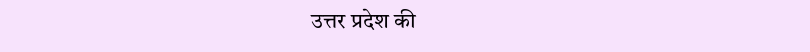उत्तर प्रदेश की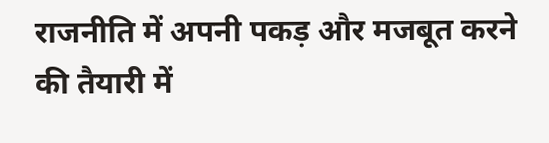राजनीति में अपनी पकड़ और मजबूत करने की तैयारी में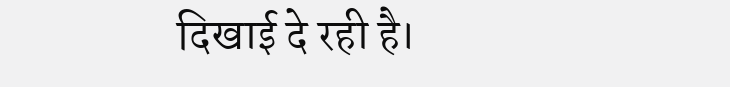दिखाई दे रही है।